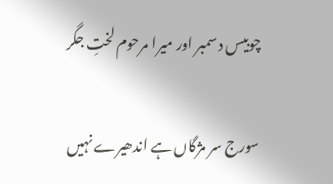چوبیس دسمبر اور میرا مرحوم لختِ جگر

سورج سر مژگاں ہے اندھیرے نہیں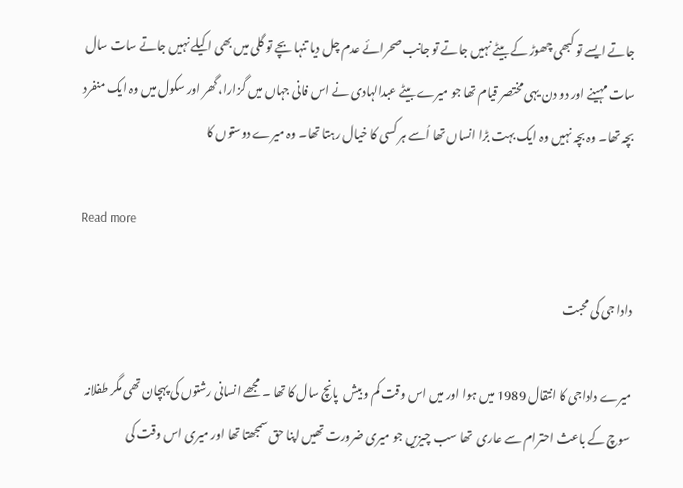جاتے ایسے تو کبھی چھوڑ کے بیٹے نہیں جاتے تو جانب صحرائے عدم چل دیا تنہا بچے تو گلی میں بھی اکیلے نہیں جاتے سات سال سات مہینے اور دو دن یہی مختصر قیام تھا جو میرے بیٹے عبدالہادی نے اس فانی جہاں میں گزارا، گھر اور سکول میں وہ ایک منفرد بچہ تھا۔ وہ بچہ نہیں وہ ایک بہت بڑا انساں تھا اُسے ہر کسی کا خیال رہتا تھا۔ وہ میرے دوستوں کا

Read more

دادا جی کی محبت

میرے داداجی کا انتقال 1989 میں ہوا اور میں اس وقت کم و بیش  پانچ سال کا تھا ۔ مجھے انسانی رشتوں کی پہچان تھی مگر طفلانہ سوچ کے باعث احترام سے عاری  تھا سب چیزیں جو میری ضرورت تھیں اپنا حق سمجھتا تھا اور میری اس وقت کی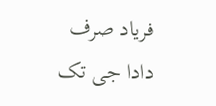فریاد صرف دادا جی تک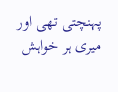پہنچتی تھی اور میری ہر خواہش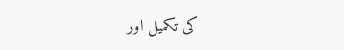کی تکمیل اور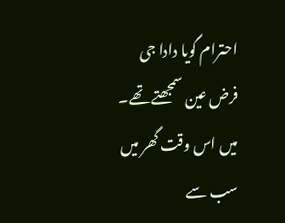احترام گویا دادا جی فرض عین سمجھتے تھے۔ میں اس وقت گھر میں سب سے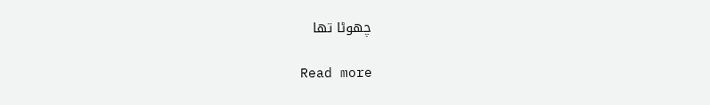چھوٹا تھا

Read more